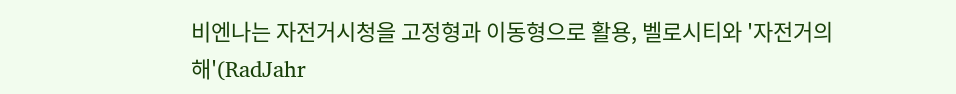비엔나는 자전거시청을 고정형과 이동형으로 활용, 벨로시티와 '자전거의 해'(RadJahr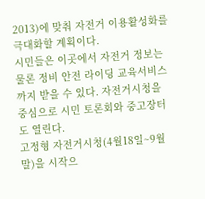2013)에 맞춰 자전거 이용활성화를 극대화할 계획이다.
시민들은 이곳에서 자전거 정보는 물론 정비 안전 라이딩 교육서비스까지 받을 수 있다. 자전거시청을 중심으로 시민 토론회와 중고장터도 열린다.
고정형 자전거시청(4월18일~9월말)을 시작으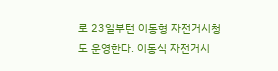로 23일부턴 이동형 자전거시청도 운영한다. 이동식 자전거시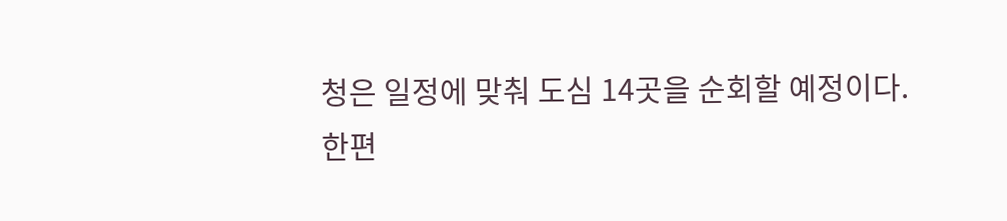청은 일정에 맞춰 도심 14곳을 순회할 예정이다.
한편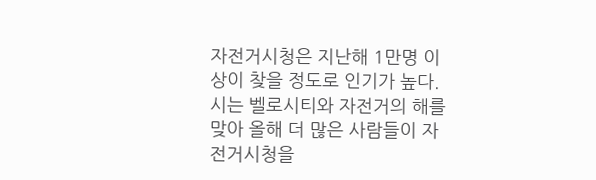자전거시청은 지난해 1만명 이상이 찾을 정도로 인기가 높다. 시는 벨로시티와 자전거의 해를 맞아 올해 더 많은 사람들이 자전거시청을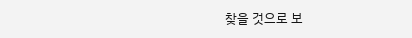찾을 것으로 보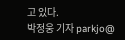고 있다.
박정웅 기자 parkjo@